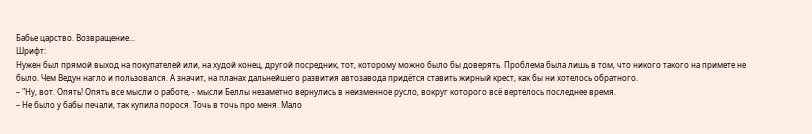Бабье царство. Возвращение...
Шрифт:
Нужен был прямой выход на покупателей или, на худой конец, другой посредник, тот, которому можно было бы доверять. Проблема была лишь в том, что никого такого на примете не было. Чем Ведун нагло и пользовался. А значит, на планах дальнейшего развития автозавода придётся ставить жирный крест, как бы ни хотелось обратного.
– "Ну, вот. Опять! Опять все мысли о работе, - мысли Беллы незаметно вернулись в неизменное русло, вокруг которого всё вертелось последнее время.
– Не было у бабы печали, так купила порося. Точь в точь про меня. Мало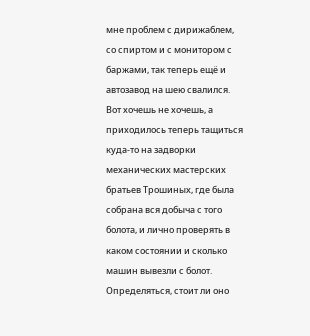мне проблем с дирижаблем, со спиртом и с монитором с баржами, так теперь ещё и автозавод на шею свалился.
Вот хочешь не хочешь, а приходилось теперь тащиться куда-то на задворки механических мастерских братьев Трошиных, где была собрана вся добыча с того болота, и лично проверять в каком состоянии и сколько машин вывезли с болот. Определяться, стоит ли оно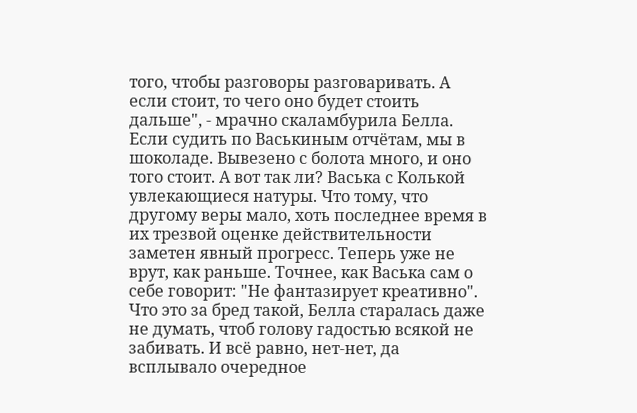того, чтобы разговоры разговаривать. А если стоит, то чего оно будет стоить дальше", - мрачно скаламбурила Белла.
Если судить по Васькиным отчётам, мы в шоколаде. Вывезено с болота много, и оно того стоит. А вот так ли? Васька с Колькой увлекающиеся натуры. Что тому, что другому веры мало, хоть последнее время в их трезвой оценке действительности заметен явный прогресс. Теперь уже не врут, как раньше. Точнее, как Васька сам о себе говорит: "Не фантазирует креативно".
Что это за бред такой, Белла старалась даже не думать, чтоб голову гадостью всякой не забивать. И всё равно, нет-нет, да всплывало очередное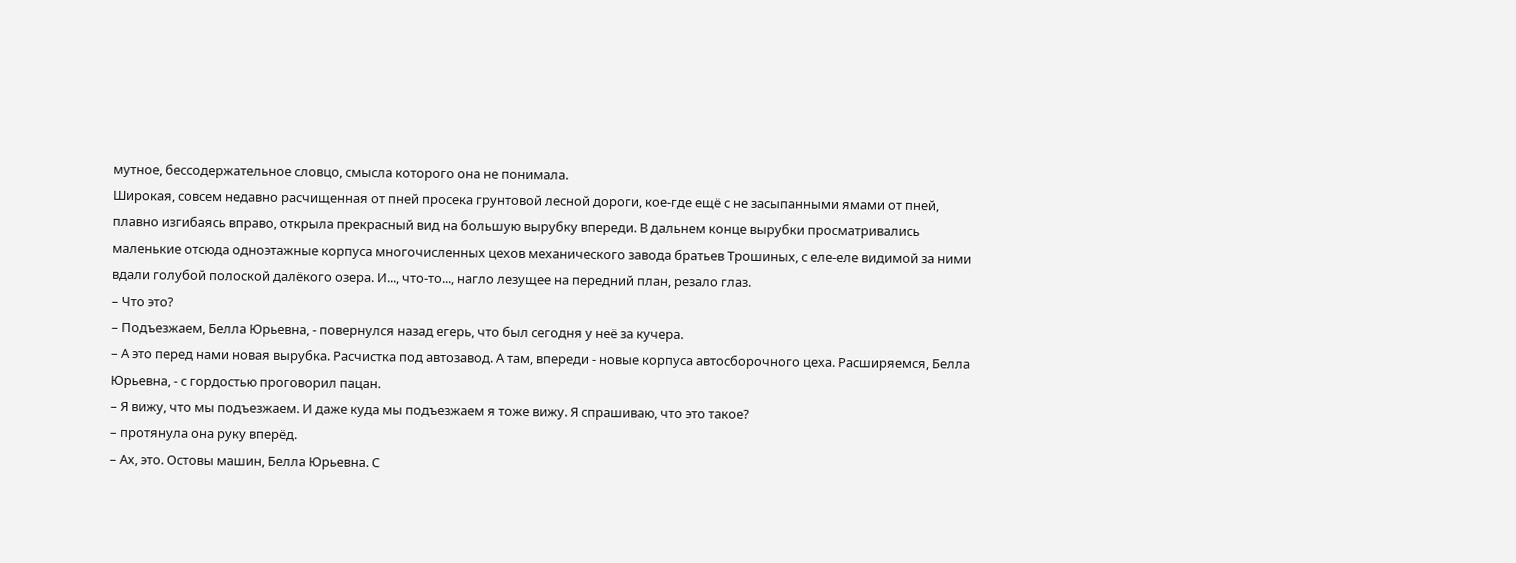мутное, бессодержательное словцо, смысла которого она не понимала.
Широкая, совсем недавно расчищенная от пней просека грунтовой лесной дороги, кое-где ещё с не засыпанными ямами от пней, плавно изгибаясь вправо, открыла прекрасный вид на большую вырубку впереди. В дальнем конце вырубки просматривались маленькие отсюда одноэтажные корпуса многочисленных цехов механического завода братьев Трошиных, с еле-еле видимой за ними вдали голубой полоской далёкого озера. И..., что-то..., нагло лезущее на передний план, резало глаз.
– Что это?
– Подъезжаем, Белла Юрьевна, - повернулся назад егерь, что был сегодня у неё за кучера.
– А это перед нами новая вырубка. Расчистка под автозавод. А там, впереди - новые корпуса автосборочного цеха. Расширяемся, Белла Юрьевна, - с гордостью проговорил пацан.
– Я вижу, что мы подъезжаем. И даже куда мы подъезжаем я тоже вижу. Я спрашиваю, что это такое?
– протянула она руку вперёд.
– Ах, это. Остовы машин, Белла Юрьевна. С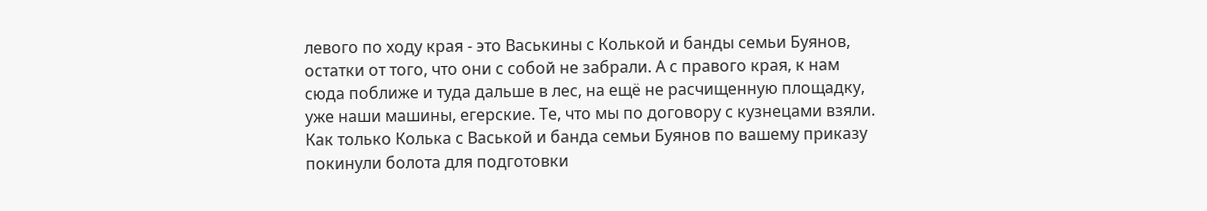левого по ходу края - это Васькины с Колькой и банды семьи Буянов, остатки от того, что они с собой не забрали. А с правого края, к нам сюда поближе и туда дальше в лес, на ещё не расчищенную площадку, уже наши машины, егерские. Те, что мы по договору с кузнецами взяли.
Как только Колька с Васькой и банда семьи Буянов по вашему приказу покинули болота для подготовки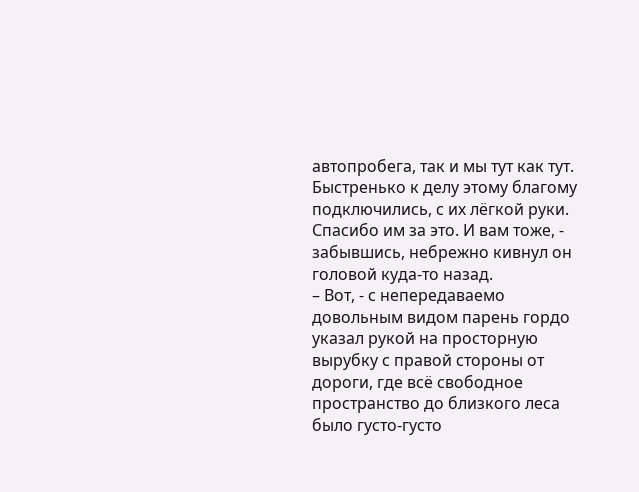автопробега, так и мы тут как тут. Быстренько к делу этому благому подключились, с их лёгкой руки. Спасибо им за это. И вам тоже, - забывшись, небрежно кивнул он головой куда-то назад.
– Вот, - с непередаваемо довольным видом парень гордо указал рукой на просторную вырубку с правой стороны от дороги, где всё свободное пространство до близкого леса было густо-густо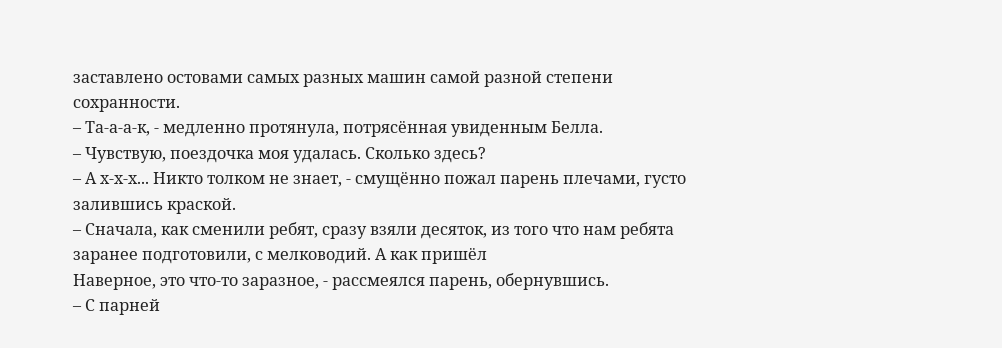заставлено остовами самых разных машин самой разной степени сохранности.
– Та-а-а-к, - медленно протянула, потрясённая увиденным Белла.
– Чувствую, поездочка моя удалась. Сколько здесь?
– А х-х-х... Никто толком не знает, - смущённо пожал парень плечами, густо залившись краской.
– Сначала, как сменили ребят, сразу взяли десяток, из того что нам ребята заранее подготовили, с мелководий. А как пришёл
Наверное, это что-то заразное, - рассмеялся парень, обернувшись.
– С парней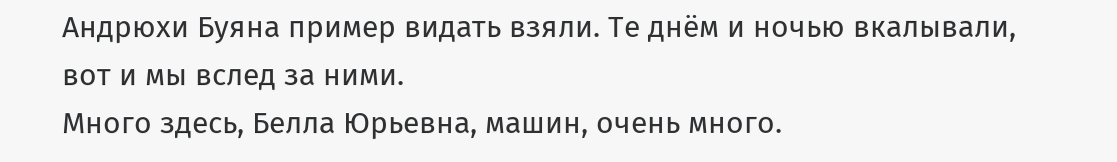Андрюхи Буяна пример видать взяли. Те днём и ночью вкалывали, вот и мы вслед за ними.
Много здесь, Белла Юрьевна, машин, очень много.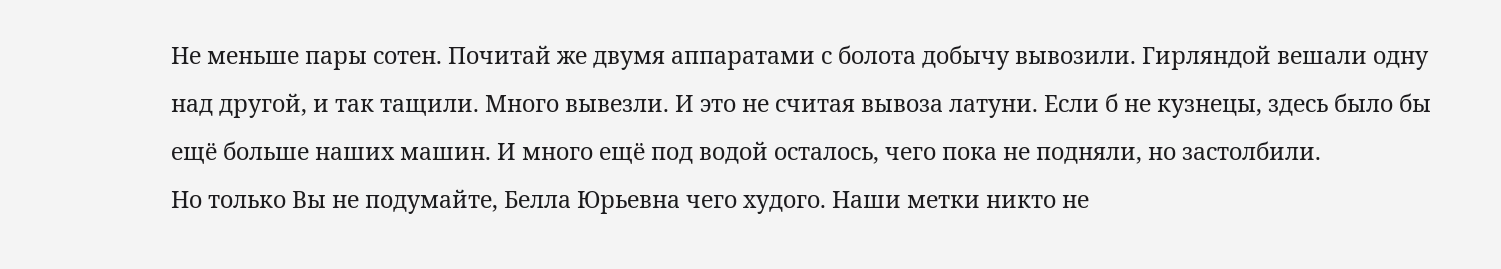Не меньше пары сотен. Почитай же двумя аппаратами с болота добычу вывозили. Гирляндой вешали одну над другой, и так тащили. Много вывезли. И это не считая вывоза латуни. Если б не кузнецы, здесь было бы ещё больше наших машин. И много ещё под водой осталось, чего пока не подняли, но застолбили.
Но только Вы не подумайте, Белла Юрьевна чего худого. Наши метки никто не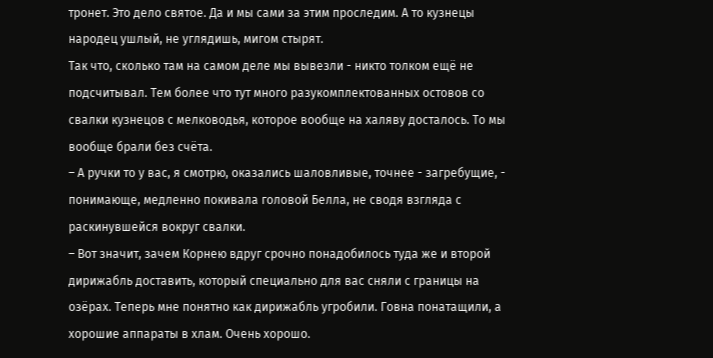тронет. Это дело святое. Да и мы сами за этим проследим. А то кузнецы народец ушлый, не углядишь, мигом стырят.
Так что, сколько там на самом деле мы вывезли - никто толком ещё не подсчитывал. Тем более что тут много разукомплектованных остовов со свалки кузнецов с мелководья, которое вообще на халяву досталось. То мы вообще брали без счёта.
– А ручки то у вас, я смотрю, оказались шаловливые, точнее - загребущие, - понимающе, медленно покивала головой Белла, не сводя взгляда с раскинувшейся вокруг свалки.
– Вот значит, зачем Корнею вдруг срочно понадобилось туда же и второй дирижабль доставить, который специально для вас сняли с границы на озёрах. Теперь мне понятно как дирижабль угробили. Говна понатащили, а хорошие аппараты в хлам. Очень хорошо.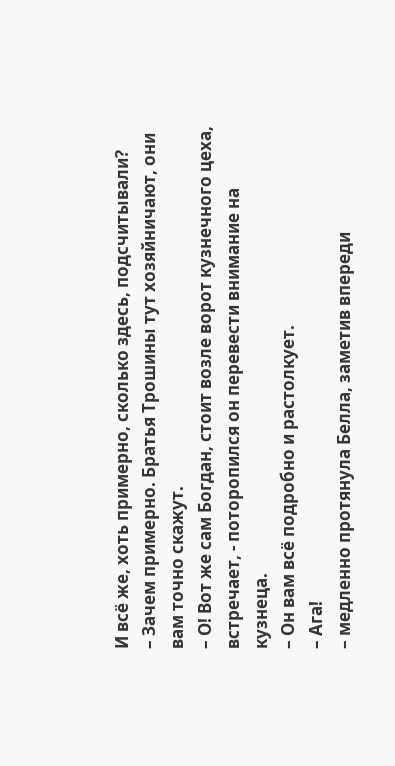И всё же, хоть примерно, сколько здесь, подсчитывали?
– Зачем примерно. Братья Трошины тут хозяйничают, они вам точно скажут.
– О! Вот же сам Богдан, стоит возле ворот кузнечного цеха, встречает, - поторопился он перевести внимание на кузнеца.
– Он вам всё подробно и растолкует.
– Ага!
– медленно протянула Белла, заметив впереди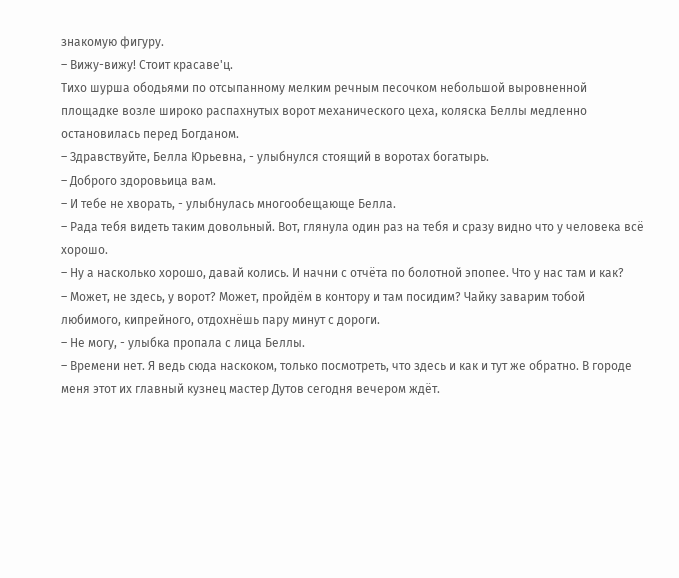знакомую фигуру.
– Вижу-вижу! Стоит красаве'ц.
Тихо шурша ободьями по отсыпанному мелким речным песочком небольшой выровненной площадке возле широко распахнутых ворот механического цеха, коляска Беллы медленно остановилась перед Богданом.
– Здравствуйте, Белла Юрьевна, - улыбнулся стоящий в воротах богатырь.
– Доброго здоровьица вам.
– И тебе не хворать, - улыбнулась многообещающе Белла.
– Рада тебя видеть таким довольный. Вот, глянула один раз на тебя и сразу видно что у человека всё хорошо.
– Ну а насколько хорошо, давай колись. И начни с отчёта по болотной эпопее. Что у нас там и как?
– Может, не здесь, у ворот? Может, пройдём в контору и там посидим? Чайку заварим тобой любимого, кипрейного, отдохнёшь пару минут с дороги.
– Не могу, - улыбка пропала с лица Беллы.
– Времени нет. Я ведь сюда наскоком, только посмотреть, что здесь и как и тут же обратно. В городе меня этот их главный кузнец мастер Дутов сегодня вечером ждёт.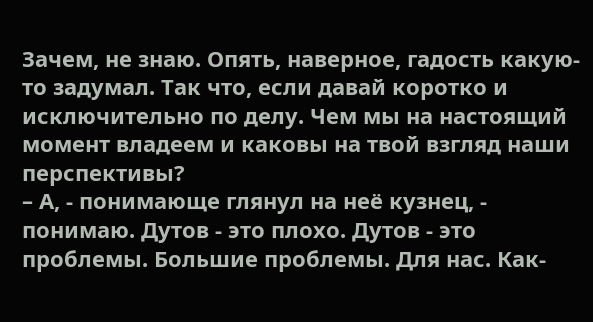Зачем, не знаю. Опять, наверное, гадость какую-то задумал. Так что, если давай коротко и исключительно по делу. Чем мы на настоящий момент владеем и каковы на твой взгляд наши перспективы?
– А, - понимающе глянул на неё кузнец, - понимаю. Дутов - это плохо. Дутов - это проблемы. Большие проблемы. Для нас. Как-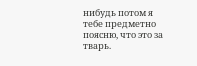нибудь потом я тебе предметно поясню, что это за тварь.